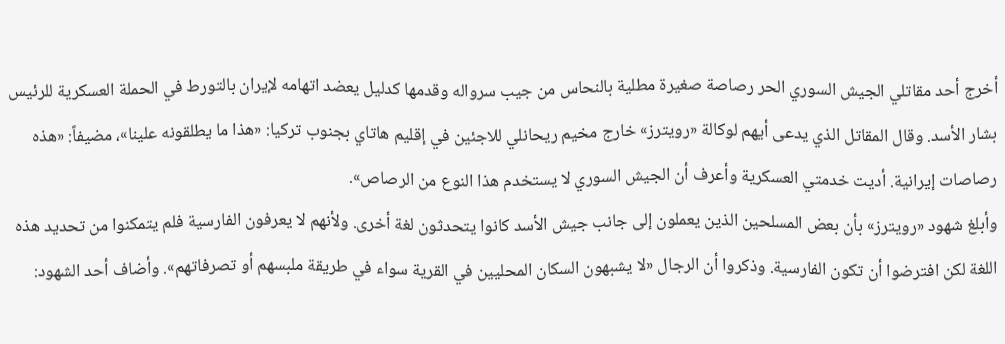أخرج أحد مقاتلي الجيش السوري الحر رصاصة صغيرة مطلية بالنحاس من جيب سرواله وقدمها كدليل يعضد اتهامه لإيران بالتورط في الحملة العسكرية للرئيس بشار الأسد. وقال المقاتل الذي يدعى أيهم لوكالة «رويترز» خارج مخيم ريحانلي للاجئين في إقليم هاتاي بجنوب تركيا: «هذا ما يطلقونه علينا»، مضيفاً: «هذه رصاصات إيرانية. أديت خدمتي العسكرية وأعرف أن الجيش السوري لا يستخدم هذا النوع من الرصاص».
وأبلغ شهود «رويترز» بأن بعض المسلحين الذين يعملون إلى جانب جيش الأسد كانوا يتحدثون لغة أخرى. ولأنهم لا يعرفون الفارسية فلم يتمكنوا من تحديد هذه اللغة لكن افترضوا أن تكون الفارسية. وذكروا أن الرجال «لا يشبهون السكان المحليين في القرية سواء في طريقة ملبسهم أو تصرفاتهم». وأضاف أحد الشهود: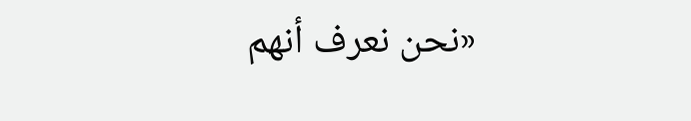«نحن نعرف أنهم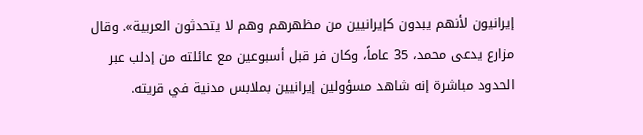إيرانيون لأنهم يبدون كإيرانيين من مظهرهم وهم لا يتحدثون العربية». وقال مزارع يدعى محمد، 35 عاماً، وكان فر قبل أسبوعين مع عائلته من إدلب عبر الحدود مباشرة إنه شاهد مسؤولين إيرانيين بملابس مدنية في قريته.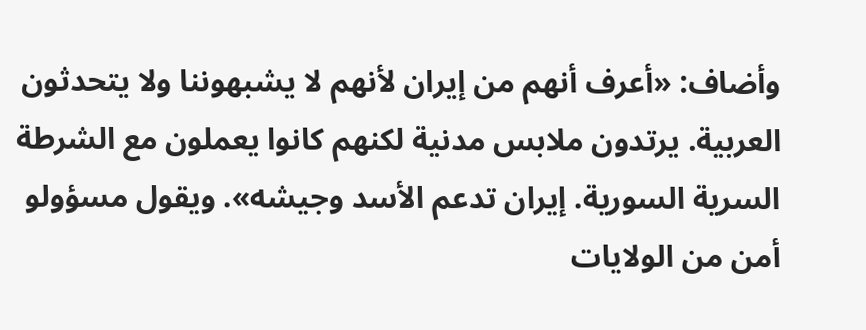وأضاف: «أعرف أنهم من إيران لأنهم لا يشبهوننا ولا يتحدثون العربية. يرتدون ملابس مدنية لكنهم كانوا يعملون مع الشرطة السرية السورية. إيران تدعم الأسد وجيشه». ويقول مسؤولو أمن من الولايات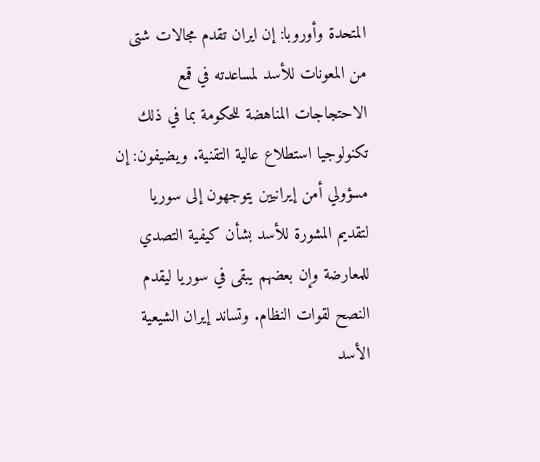المتحدة وأوروبا: إن ايران تقدم مجالات شتى من المعونات للأسد لمساعدته في قمع الاحتجاجات المناهضة للحكومة بما في ذلك تكنولوجيا استطلاع عالية التقنية. ويضيفون: إن مسؤولي أمن إيرانيين يتوجهون إلى سوريا لتقديم المشورة للأسد بشأن كيفية التصدي للمعارضة وإن بعضهم يبقى في سوريا ليقدم النصح لقوات النظام. وتساند إيران الشيعية الأسد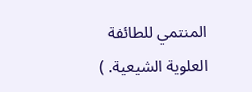المنتمي للطائفة العلوية الشيعية. )